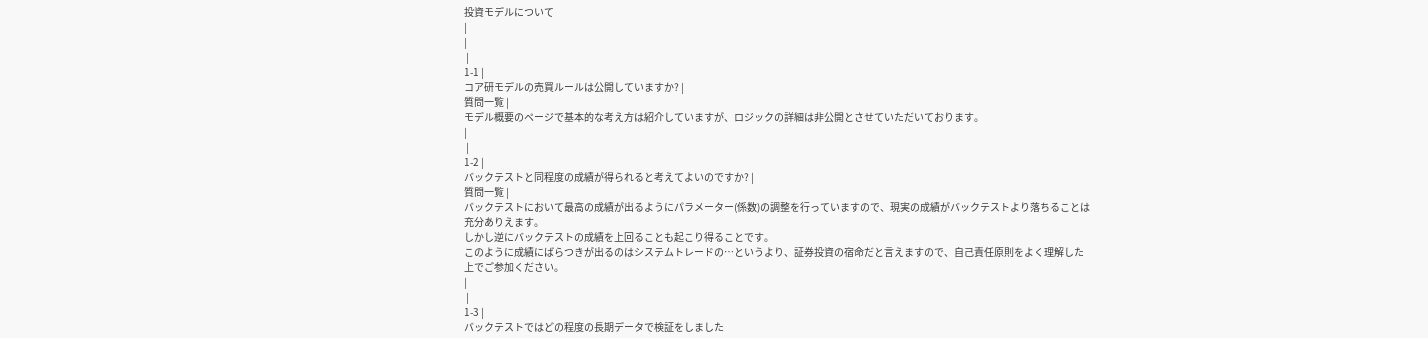投資モデルについて
|
|
 |
1-1 |
コア研モデルの売買ルールは公開していますか? |
質問一覧 |
モデル概要のページで基本的な考え方は紹介していますが、ロジックの詳細は非公開とさせていただいております。
|
 |
1-2 |
バックテストと同程度の成績が得られると考えてよいのですか? |
質問一覧 |
バックテストにおいて最高の成績が出るようにパラメーター(係数)の調整を行っていますので、現実の成績がバックテストより落ちることは充分ありえます。
しかし逆にバックテストの成績を上回ることも起こり得ることです。
このように成績にばらつきが出るのはシステムトレードの…というより、証券投資の宿命だと言えますので、自己責任原則をよく理解した上でご参加ください。
|
 |
1-3 |
バックテストではどの程度の長期データで検証をしました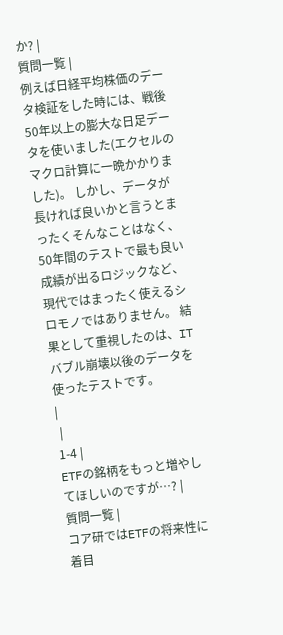か? |
質問一覧 |
例えば日経平均株価のデータ検証をした時には、戦後50年以上の膨大な日足データを使いました(エクセルのマクロ計算に一晩かかりました)。 しかし、データが長ければ良いかと言うとまったくそんなことはなく、50年間のテストで最も良い成績が出るロジックなど、現代ではまったく使えるシロモノではありません。 結果として重視したのは、ITバブル崩壊以後のデータを使ったテストです。
|
 |
1-4 |
ETFの銘柄をもっと増やしてほしいのですが…? |
質問一覧 |
コア研ではETFの将来性に着目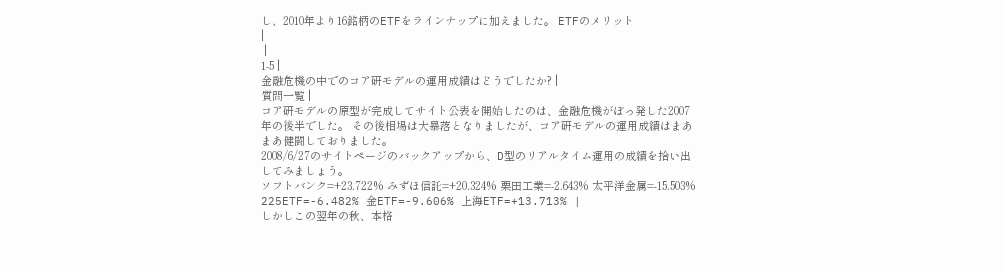し、2010年より16銘柄のETFをラインナップに加えました。 ETFのメリット
|
 |
1-5 |
金融危機の中でのコア研モデルの運用成績はどうでしたか? |
質問一覧 |
コア研モデルの原型が完成してサイト公表を開始したのは、金融危機がぼっ発した2007年の後半でした。 その後相場は大暴落となりましたが、コア研モデルの運用成績はまあまあ健闘しておりました。
2008/6/27のサイトページのバックアップから、D型のリアルタイム運用の成績を拾い出してみましょう。
ソフトバンク=+23.722% みずほ信託=+20.324% 栗田工業=-2.643% 太平洋金属=-15.503%
225ETF=-6.482% 金ETF=-9.606% 上海ETF=+13.713% |
しかしこの翌年の秋、本格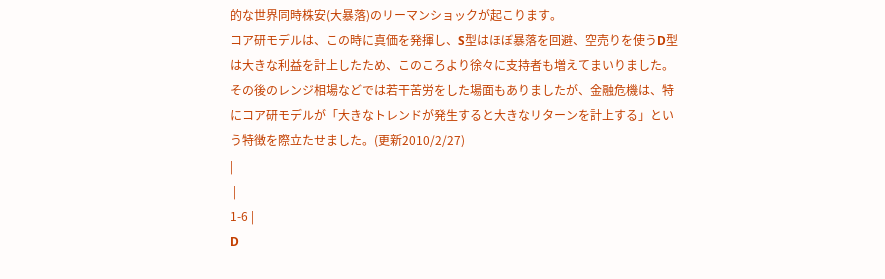的な世界同時株安(大暴落)のリーマンショックが起こります。
コア研モデルは、この時に真価を発揮し、S型はほぼ暴落を回避、空売りを使うD型は大きな利益を計上したため、このころより徐々に支持者も増えてまいりました。
その後のレンジ相場などでは若干苦労をした場面もありましたが、金融危機は、特にコア研モデルが「大きなトレンドが発生すると大きなリターンを計上する」という特徴を際立たせました。(更新2010/2/27)
|
 |
1-6 |
D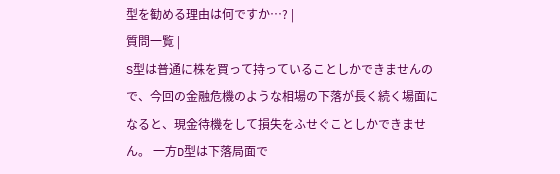型を勧める理由は何ですか…? |
質問一覧 |
S型は普通に株を買って持っていることしかできませんので、今回の金融危機のような相場の下落が長く続く場面になると、現金待機をして損失をふせぐことしかできません。 一方D型は下落局面で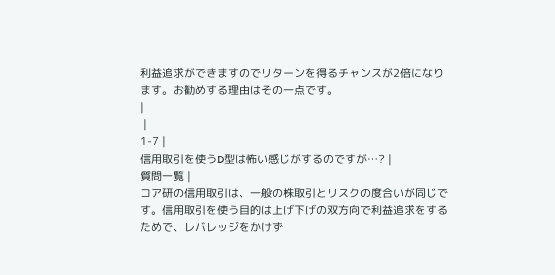利益追求ができますのでリターンを得るチャンスが2倍になります。お勧めする理由はその一点です。
|
 |
1-7 |
信用取引を使うD型は怖い感じがするのですが…? |
質問一覧 |
コア研の信用取引は、一般の株取引とリスクの度合いが同じです。信用取引を使う目的は上げ下げの双方向で利益追求をするためで、レバレッジをかけず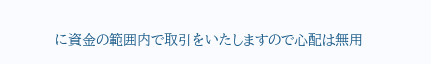に資金の範囲内で取引をいたしますので心配は無用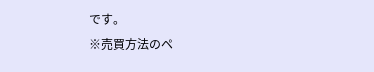です。
※売買方法のペ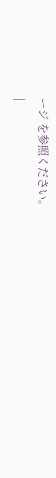ージ を参照ください。
|